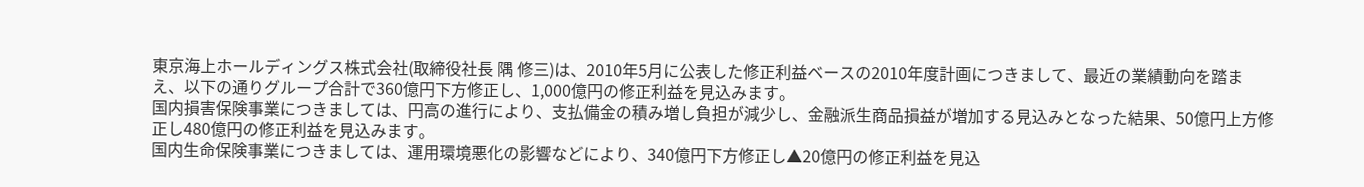東京海上ホールディングス株式会社(取締役社長 隅 修三)は、2010年5月に公表した修正利益ベースの2010年度計画につきまして、最近の業績動向を踏まえ、以下の通りグループ合計で360億円下方修正し、1,000億円の修正利益を見込みます。
国内損害保険事業につきましては、円高の進行により、支払備金の積み増し負担が減少し、金融派生商品損益が増加する見込みとなった結果、50億円上方修正し480億円の修正利益を見込みます。
国内生命保険事業につきましては、運用環境悪化の影響などにより、340億円下方修正し▲20億円の修正利益を見込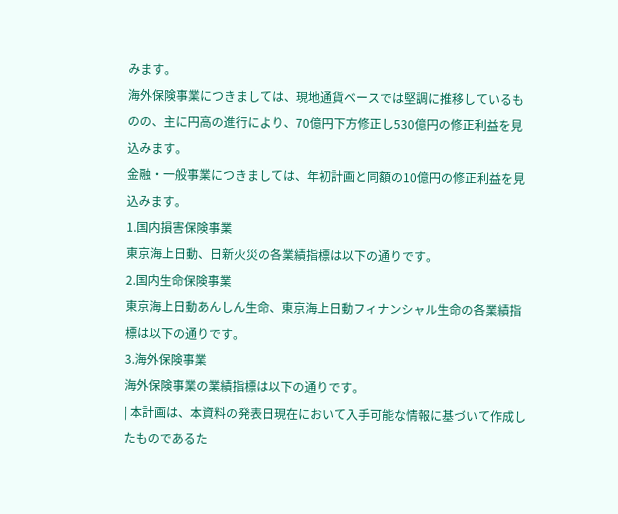みます。
海外保険事業につきましては、現地通貨ベースでは堅調に推移しているものの、主に円高の進行により、70億円下方修正し530億円の修正利益を見込みます。
金融・一般事業につきましては、年初計画と同額の10億円の修正利益を見込みます。
1.国内損害保険事業
東京海上日動、日新火災の各業績指標は以下の通りです。
2.国内生命保険事業
東京海上日動あんしん生命、東京海上日動フィナンシャル生命の各業績指標は以下の通りです。
3.海外保険事業
海外保険事業の業績指標は以下の通りです。
| 本計画は、本資料の発表日現在において入手可能な情報に基づいて作成したものであるた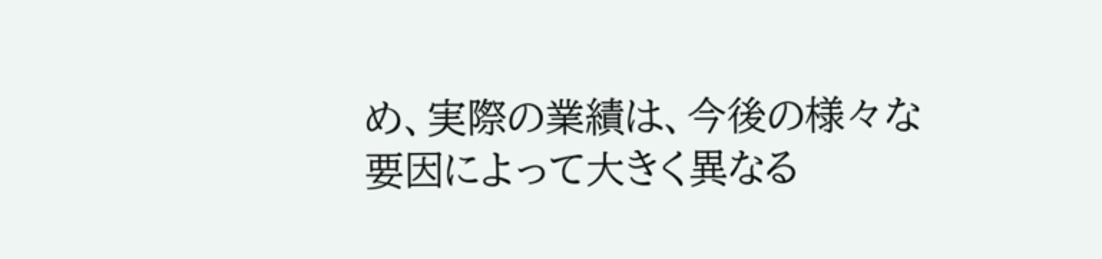め、実際の業績は、今後の様々な要因によって大きく異なる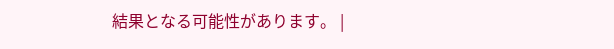結果となる可能性があります。 |